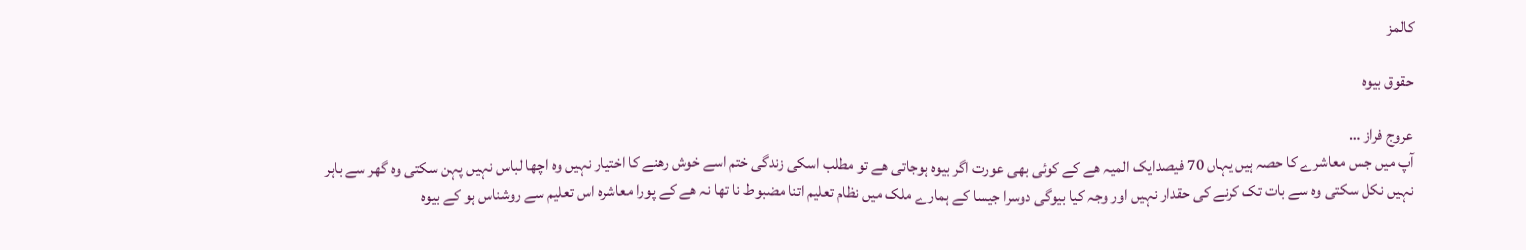کالمز

حقوق بیوہ

عروج فراز …
آپ میں جس معاشرے کا حصہ ہیں یہاں 70 فیصدایک المیہ ھے کے کوئی بھی عورت اگر بیوہ ہوجاتی ھے تو مطلب اسکی زندگی ختم اسے خوش رھنے کا اختیار نہیں وہ اچھا لباس نہیں پہن سکتی وہ گھر سے باہر نہیں نکل سکتی وہ سے بات تک کرنے کی حقدار نہیں اور وجہ کیا بیوگی دوسرا جیسا کے ہمارے ملک میں نظام تعلیم اتنا مضبوط نا تھا نہ ھے کے پورا معاشرہ اس تعلیم سے روشناس ہو کے بیوہ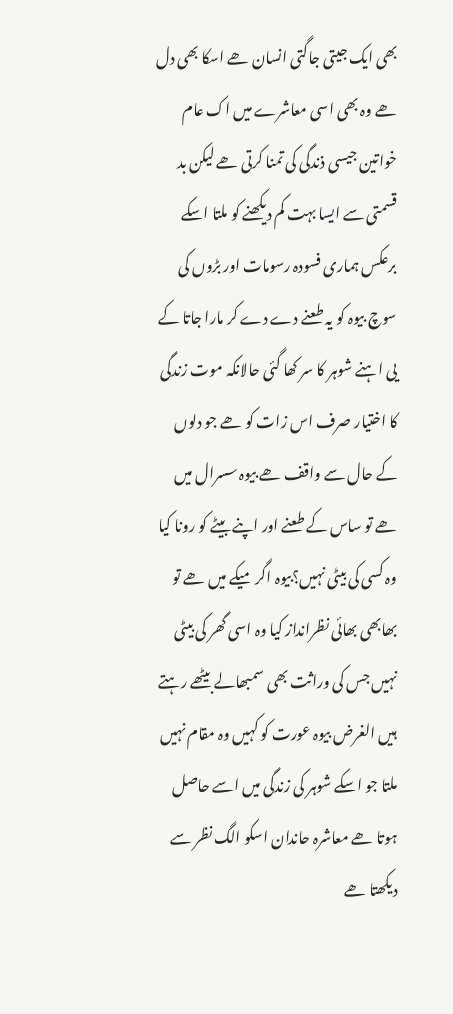بھی ایک جیتی جاگتی انسان ھے اسکا بھی دل ھے وہ بھی اسی معاشرے میں اک عام خواتین جیسی ذندگی کی تمنا کرتی ھے لیکن بد قسمتی سے ایسا بہت کم دیکھنے کو ملتا اسکے برعکس ہماری فسودہ رسومات اور بڑوں کی سوچ بیوہ کو یہ طعنے دے دے کر مارا جاتا کے یی اہنے شوہر کا سر کھا گئی حالانکہ موت زندگی کا اختیار صرف اس زات کو ھے جو دلوں کے حال سے واقف ھے بیوہ سسرال میں ھے تو ساس کے طعنے اور اپنے بیٹے کو رونا کیا وہ کسی کی بیٹی نہیں؟بیوہ اگر میکے میں ھے تو بھابھی بھائی نظرانداز کیا وہ اسی گھر کی بیٹی نہیں جس کی وراثت بھی سمبھالے بیٹھے رہتے ہیں الغرض بیوہ عورت کو کہیں وہ مقام نہیں ملتا جو اسکے شوہر کی زندگی میں اسے حاصل ہوتا ھے معاشرہ حاندان اسکو الگ نظر سے دیکھتا ھے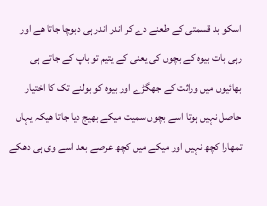اسکو بد قسمتی کے طعنے دے کر اندر اندر ہی دبوچا جاتا ھے اور رہی بات بیوہ کے بچوں کی یعنی کے یتیم تو باپ کے جاتے ہی بھائیوں میں وراثت کے جھگڑے اور بیوہ کو بولنے تک کا اختیار حاصل نہیں ہوتا اسے بچوں سمیت میکے بھیج دیا جاتا ھیکہ یہاں تمھارا کچھ نہیں اور میکے میں کچھ عرصے بعد اسے وی ہی دھکے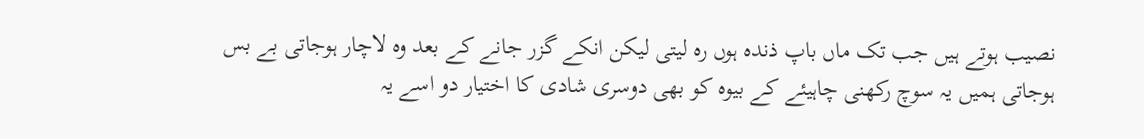نصیب ہوتے ہیں جب تک ماں باپ ذندہ ہوں رہ لیتی لیکن انکے گزر جانے کے بعد وہ لاچار ہوجاتی بے بس ہوجاتی ہمیں یہ سوچ رکھنی چاہیئے کے بیوہ کو بھی دوسری شادی کا اختیار دو اسے یہ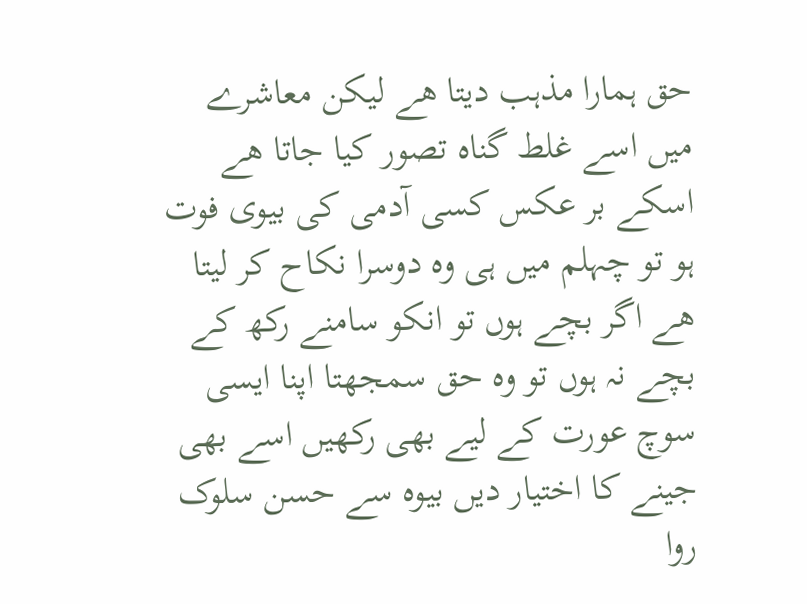حق ہمارا مذہب دیتا ھے لیکن معاشرے میں اسے غلط گناہ تصور کیا جاتا ھے اسکے بر عکس کسی آدمی کی بیوی فوت ہو تو چہلم میں ہی وہ دوسرا نکاح کر لیتا ھے اگر بچے ہوں تو انکو سامنے رکھ کے بچے نہ ہوں تو وہ حق سمجھتا اپنا ایسی سوچ عورت کے لیے بھی رکھیں اسے بھی جینے کا اختیار دیں بیوہ سے حسن سلوک روا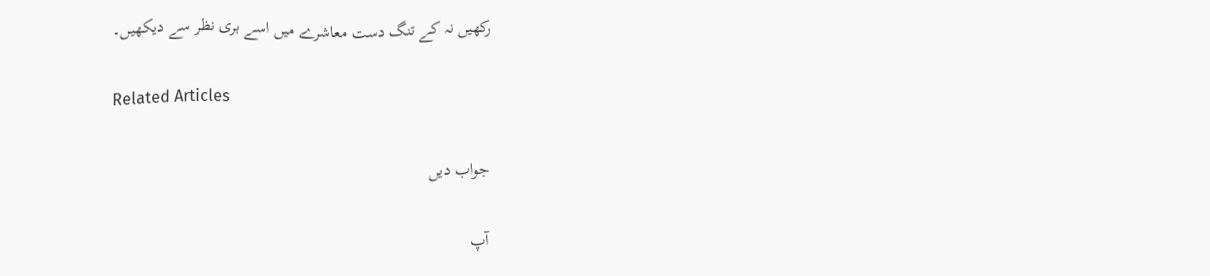رکھیں نہ کے تنگ دست معاشرے میں اسے بری نظر سے دیکھیں۔

Related Articles

جواب دیں

آپ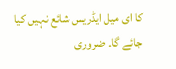کا ای میل ایڈریس شائع نہیں کیا جائے گا۔ ضروری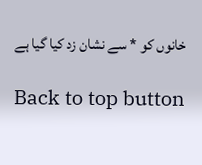خانوں کو * سے نشان زد کیا گیا ہے

Back to top button